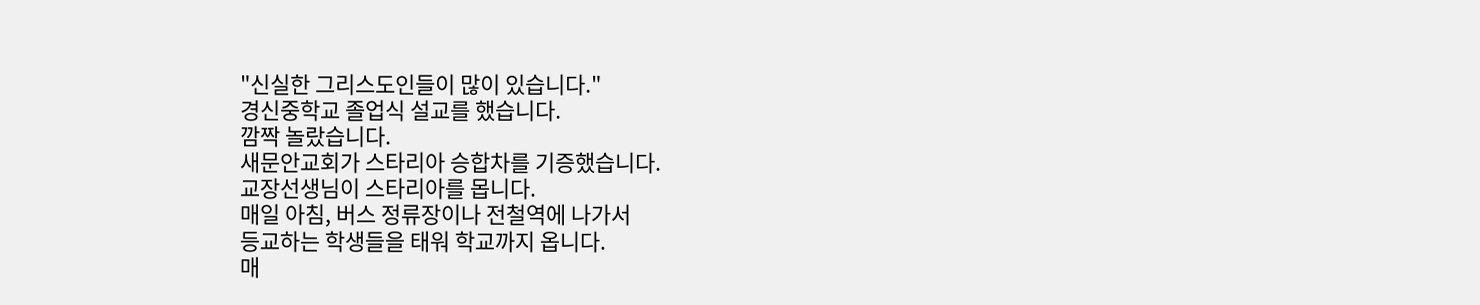"신실한 그리스도인들이 많이 있습니다."
경신중학교 졸업식 설교를 했습니다.
깜짝 놀랐습니다.
새문안교회가 스타리아 승합차를 기증했습니다.
교장선생님이 스타리아를 몹니다.
매일 아침, 버스 정류장이나 전철역에 나가서
등교하는 학생들을 태워 학교까지 옵니다.
매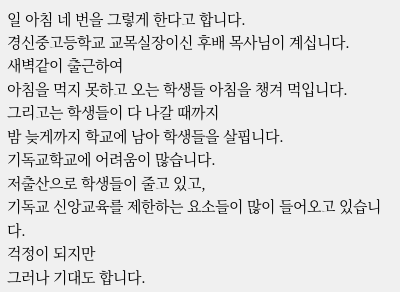일 아침 네 번을 그렇게 한다고 합니다.
경신중고등학교 교목실장이신 후배 목사님이 계십니다.
새벽같이 출근하여
아침을 먹지 못하고 오는 학생들 아침을 챙겨 먹입니다.
그리고는 학생들이 다 나갈 때까지
밤 늦게까지 학교에 남아 학생들을 살핍니다.
기독교학교에 어려움이 많습니다.
저출산으로 학생들이 줄고 있고,
기독교 신앙교육를 제한하는 요소들이 많이 들어오고 있습니다.
걱정이 되지만
그러나 기대도 합니다.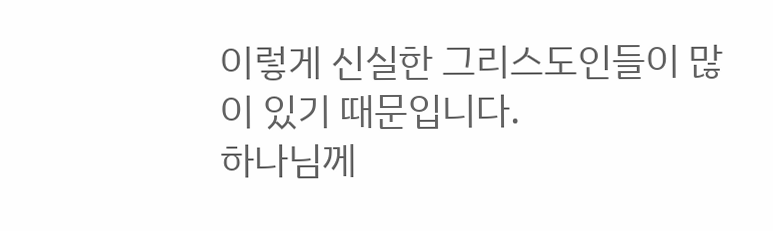이렇게 신실한 그리스도인들이 많이 있기 때문입니다.
하나님께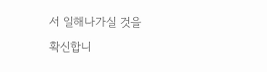서 일해나가실 것을 확신합니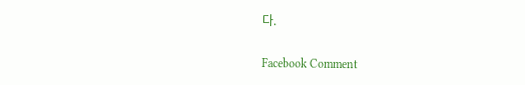다.

Facebook Comment